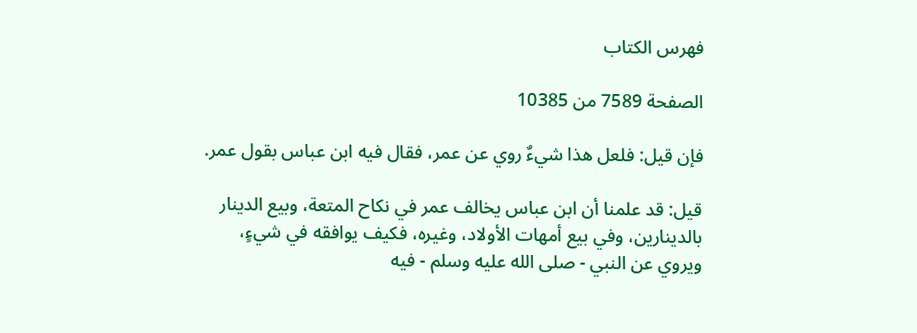فهرس الكتاب

الصفحة 7589 من 10385

فإن قيل: فلعل هذا شيءٌ روي عن عمر، فقال فيه ابن عباس بقول عمر.

قيل: قد علمنا أن ابن عباس يخالف عمر في نكاح المتعة، وبيع الدينار بالدينارين، وفي بيع أمهات الأولاد، وغيره، فكيف يوافقه في شيءٍ، ويروي عن النبي - صلى الله عليه وسلم - فيه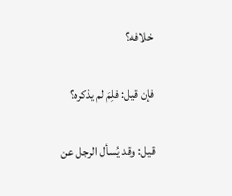خلافه؟

فإن قيل: فلِمَ لم يذكره؟

قيل: وقد يُسأل الرجل عن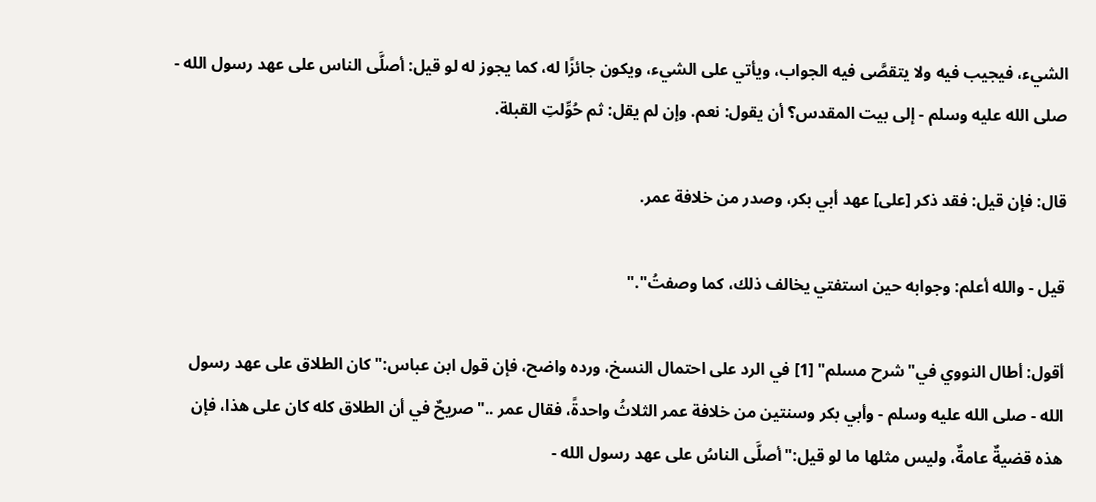الشيء، فيجيب فيه ولا يتقصَّى فيه الجواب، ويأتي على الشيء، ويكون جائزًا له، كما يجوز له لو قيل: أصلَّى الناس على عهد رسول الله - صلى الله عليه وسلم - إلى بيت المقدس؟ أن يقول: نعم. وإن لم يقل: ثم حُوِّلتِ القبلة.

قال: فإن قيل: فقد ذكر [على] عهد أبي بكر، وصدر من خلافة عمر.

قيل - والله أعلم: وجوابه حين استفتي يخالف ذلك، كما وصفتُ"."

أقول: أطال النووي في"شرح مسلم" [1] في الرد على احتمال النسخ، ورده واضح، فإن قول ابن عباس:"كان الطلاق على عهد رسول الله - صلى الله عليه وسلم - وأبي بكر وسنتين من خلافة عمر الثلاثُ واحدةً، فقال عمر .."صريحٌ في أن الطلاق كله كان على هذا، فإن هذه قضيةٌ عامةٌ، وليس مثلها ما لو قيل:"أصلَّى الناسُ على عهد رسول الله -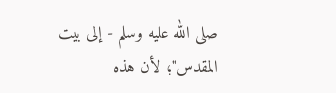صلى الله عليه وسلم - إلى بيت المقدس"؛ لأن هذه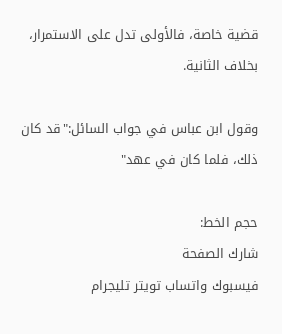قضية خاصة، فالأولى تدل على الاستمرار، بخلاف الثانية.

وقول ابن عباس في جواب السائل:"قد كان ذلك، فلما كان في عهد"

حجم الخط:
شارك الصفحة
فيسبوك واتساب تويتر تليجرام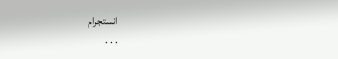انستجرام
. . .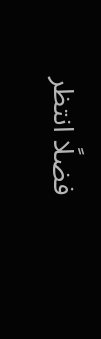فضلًا انتظر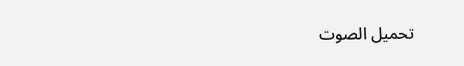تحميل الصوت